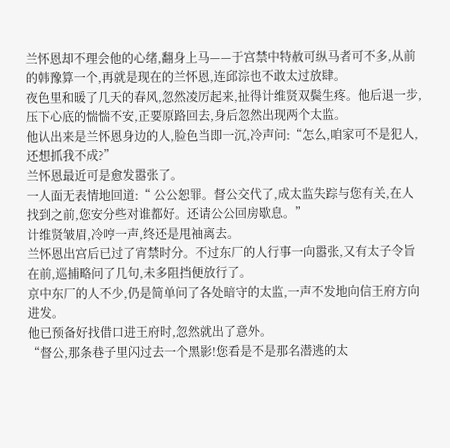兰怀恩却不理会他的心绪,翻身上马——于宫禁中特赦可纵马者可不多,从前的韩豫算一个,再就是现在的兰怀恩,连邱淙也不敢太过放肆。
夜色里和暖了几天的春风,忽然凌厉起来,扯得计维贤双鬓生疼。他后退一步,压下心底的惴惴不安,正要原路回去,身后忽然出现两个太监。
他认出来是兰怀恩身边的人,脸色当即一沉,冷声问:“怎么,咱家可不是犯人,还想抓我不成?”
兰怀恩最近可是愈发嚣张了。
一人面无表情地回道:“ 公公恕罪。督公交代了,成太监失踪与您有关,在人找到之前,您安分些对谁都好。还请公公回房歇息。”
计维贤皱眉,冷哼一声,终还是甩袖离去。
兰怀恩出宫后已过了宵禁时分。不过东厂的人行事一向嚣张,又有太子令旨在前,巡捕略问了几句,未多阻挡便放行了。
京中东厂的人不少,仍是简单问了各处暗守的太监,一声不发地向信王府方向进发。
他已预备好找借口进王府时,忽然就出了意外。
“督公,那条巷子里闪过去一个黑影!您看是不是那名潜逃的太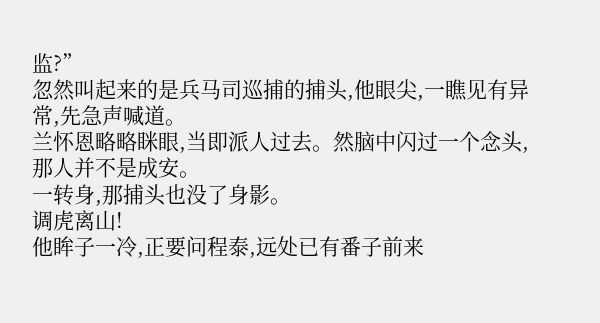监?”
忽然叫起来的是兵马司巡捕的捕头,他眼尖,一瞧见有异常,先急声喊道。
兰怀恩略略眯眼,当即派人过去。然脑中闪过一个念头,那人并不是成安。
一转身,那捕头也没了身影。
调虎离山!
他眸子一冷,正要问程泰,远处已有番子前来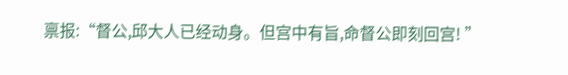禀报:“督公,邱大人已经动身。但宫中有旨,命督公即刻回宫! ”